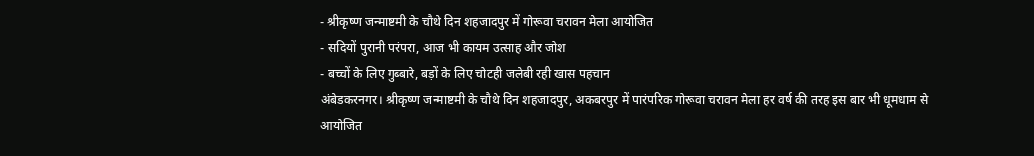- श्रीकृष्ण जन्माष्टमी के चौथे दिन शहजादपुर में गोरूवा चरावन मेला आयोजित
- सदियों पुरानी परंपरा, आज भी कायम उत्साह और जोश
- बच्चों के लिए गुब्बारे, बड़ों के लिए चोटही जलेबी रही खास पहचान
अंबेडकरनगर। श्रीकृष्ण जन्माष्टमी के चौथे दिन शहजादपुर, अकबरपुर में पारंपरिक गोरूवा चरावन मेला हर वर्ष की तरह इस बार भी धूमधाम से आयोजित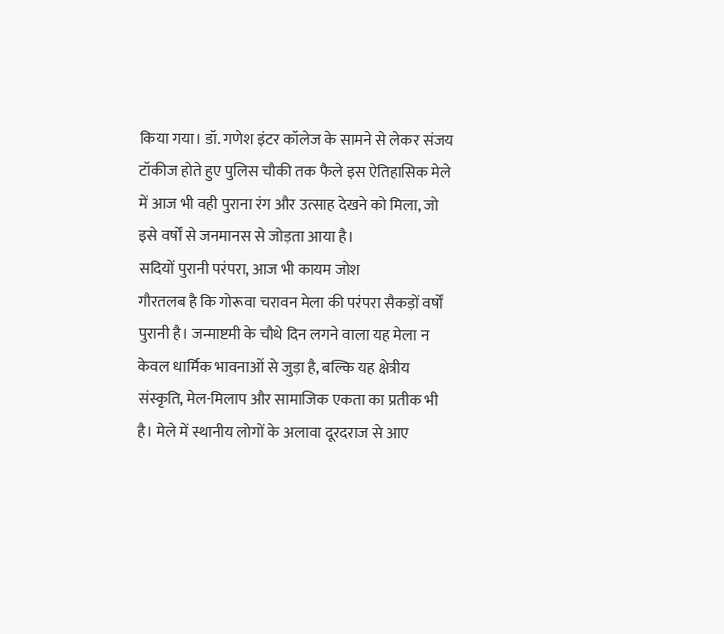किया गया। डॉ. गणेश इंटर कॉलेज के सामने से लेकर संजय टॉकीज होते हुए पुलिस चौकी तक फैले इस ऐतिहासिक मेले में आज भी वही पुराना रंग और उत्साह देखने को मिला, जो इसे वर्षों से जनमानस से जोड़ता आया है।
सदियों पुरानी परंपरा, आज भी कायम जोश
गौरतलब है कि गोरूवा चरावन मेला की परंपरा सैकड़ों वर्षों पुरानी है। जन्माष्टमी के चौथे दिन लगने वाला यह मेला न केवल धार्मिक भावनाओं से जुड़ा है, बल्कि यह क्षेत्रीय संस्कृति, मेल-मिलाप और सामाजिक एकता का प्रतीक भी है। मेले में स्थानीय लोगों के अलावा दूरदराज से आए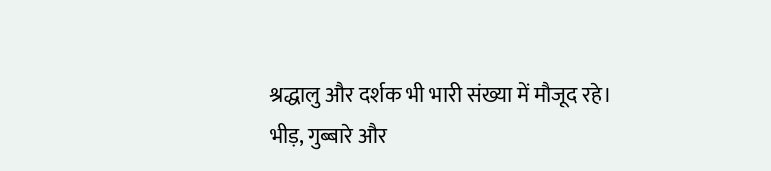श्रद्धालु और दर्शक भी भारी संख्या में मौजूद रहे।
भीड़, गुब्बारे और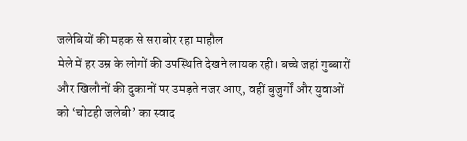जलेबियों की महक से सराबोर रहा माहौल
मेले में हर उम्र के लोगों की उपस्थिति देखने लायक रही। बच्चे जहां गुब्बारों और खिलौनों की दुकानों पर उमड़ते नजर आए, वहीं बुजुर्गों और युवाओं को ‘चोटही जलेबी’ का स्वाद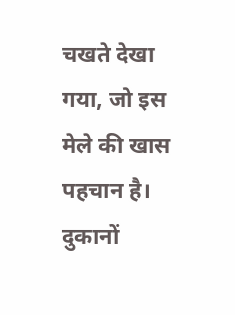चखते देखा गया, जो इस मेले की खास पहचान है। दुकानों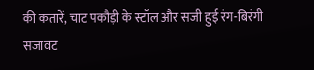की कतारें, चाट पकौड़ी के स्टॉल और सजी हुई रंग-बिरंगी सजावट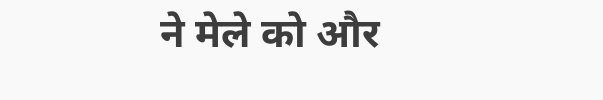ने मेले को और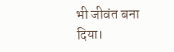भी जीवंत बना दिया।